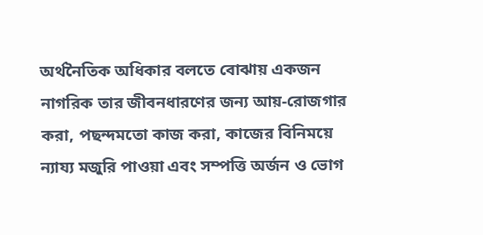অর্থনৈতিক অধিকার বলতে বোঝায় একজন নাগরিক তার জীবনধারণের জন্য আয়-রোজগার করা, পছন্দমতো কাজ করা, কাজের বিনিময়ে ন্যায্য মজুরি পাওয়া এবং সম্পত্তি অর্জন ও ভোগ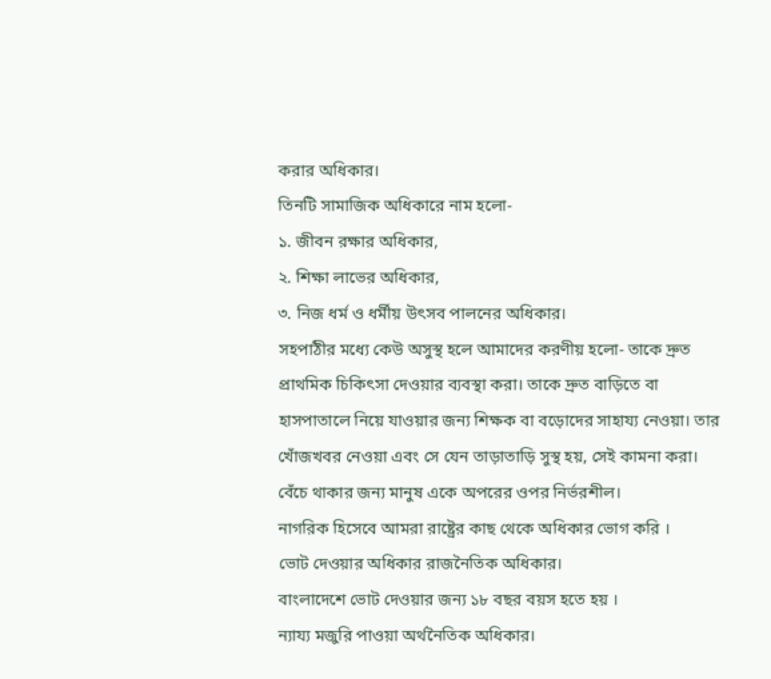করার অধিকার।
তিনটি সামাজিক অধিকারে নাম হলো-
১. জীবন রক্ষার অধিকার,
২. শিক্ষা লাভের অধিকার,
৩. নিজ ধর্ম ও ধর্মীয় উৎসব পালনের অধিকার।
সহপাঠীর মধ্যে কেউ অসুস্থ হলে আমাদের করণীয় হলো- তাকে দ্রুত প্রাথমিক চিকিৎসা দেওয়ার ব্যবস্থা করা। তাকে দ্রুত বাড়িতে বা হাসপাতালে নিয়ে যাওয়ার জন্য শিক্ষক বা বড়োদের সাহায্য নেওয়া। তার খোঁজখবর নেওয়া এবং সে যেন তাড়াতাড়ি সুস্থ হয়, সেই কামনা করা।
বেঁচে থাকার জন্য মানুষ একে অপরের ওপর নির্ভরশীল।
নাগরিক হিসেবে আমরা রাষ্ট্রের কাছ থেকে অধিকার ভোগ করি ।
ভোট দেওয়ার অধিকার রাজনৈতিক অধিকার।
বাংলাদেশে ভোট দেওয়ার জন্য ১৮ বছর বয়স হতে হয় ।
ন্যায্য মজুরি পাওয়া অর্থনৈতিক অধিকার।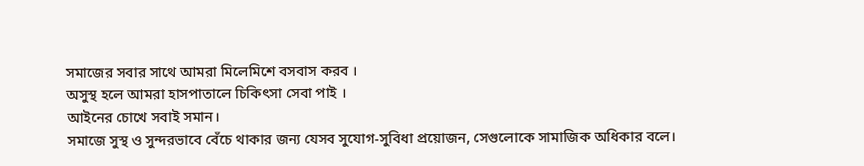সমাজের সবার সাথে আমরা মিলেমিশে বসবাস করব ।
অসুস্থ হলে আমরা হাসপাতালে চিকিৎসা সেবা পাই ।
আইনের চোখে সবাই সমান।
সমাজে সুস্থ ও সুন্দরভাবে বেঁচে থাকার জন্য যেসব সুযোগ-সুবিধা প্রয়োজন, সেগুলোকে সামাজিক অধিকার বলে।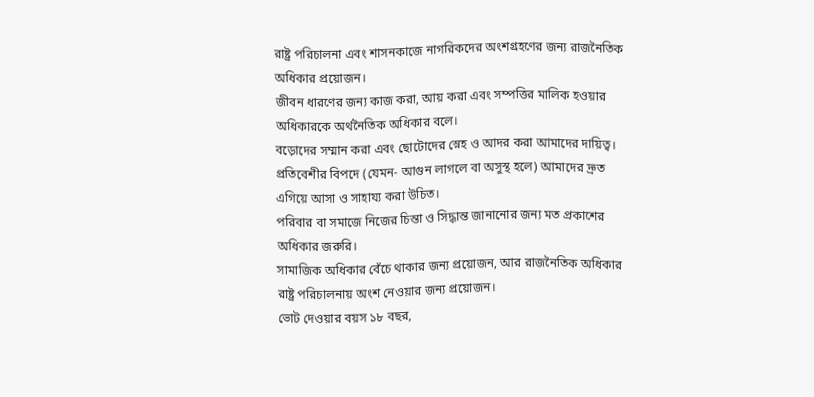রাষ্ট্র পরিচালনা এবং শাসনকাজে নাগরিকদের অংশগ্রহণের জন্য রাজনৈতিক অধিকার প্রয়োজন।
জীবন ধারণের জন্য কাজ করা, আয় করা এবং সম্পত্তির মালিক হওয়ার অধিকারকে অর্থনৈতিক অধিকার বলে।
বড়োদের সম্মান করা এবং ছোটোদের স্নেহ ও আদর করা আমাদের দায়িত্ব।
প্রতিবেশীর বিপদে (যেমন- আগুন লাগলে বা অসুস্থ হলে) আমাদের দ্রুত এগিয়ে আসা ও সাহায্য করা উচিত।
পরিবার বা সমাজে নিজের চিন্তা ও সিদ্ধান্ত জানানোর জন্য মত প্রকাশের অধিকার জরুরি।
সামাজিক অধিকার বেঁচে থাকার জন্য প্রয়োজন, আর রাজনৈতিক অধিকার রাষ্ট্র পরিচালনায় অংশ নেওয়ার জন্য প্রয়োজন।
ভোট দেওয়ার বয়স ১৮ বছর,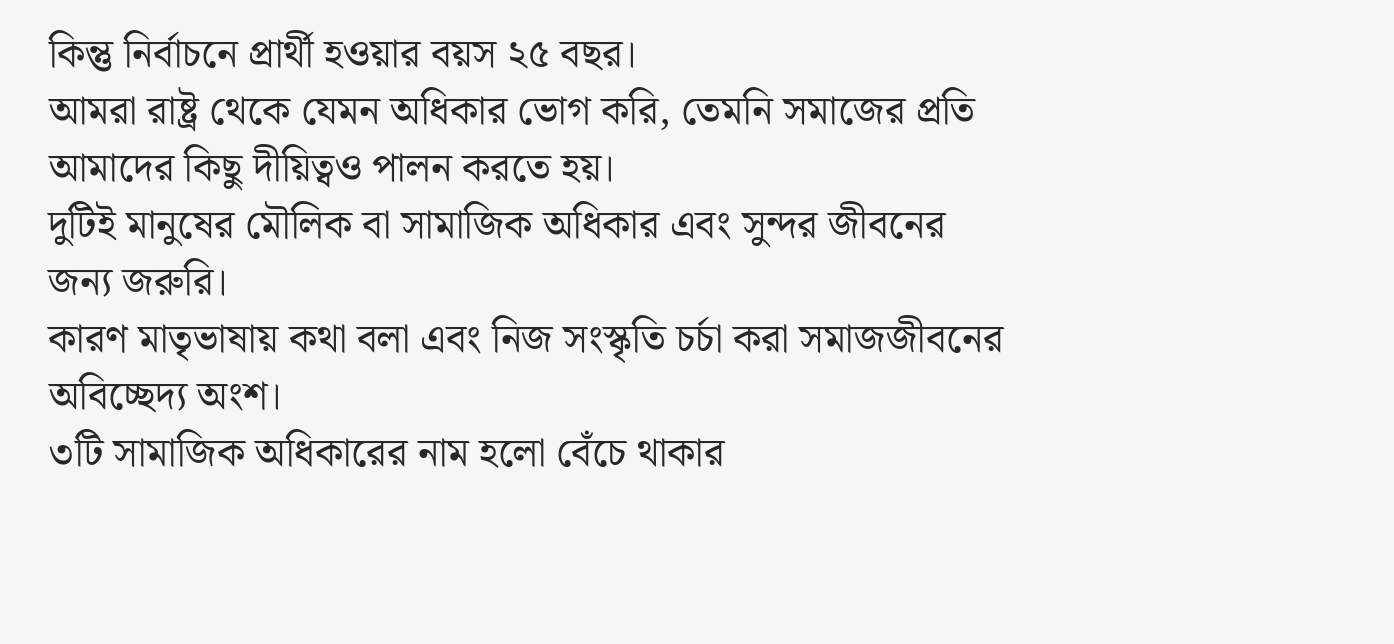কিন্তু নির্বাচনে প্রার্থী হওয়ার বয়স ২৫ বছর।
আমরা রাষ্ট্র থেকে যেমন অধিকার ভোগ করি, তেমনি সমাজের প্রতি আমাদের কিছু দীয়িত্বও পালন করতে হয়।
দুটিই মানুষের মৌলিক বা সামাজিক অধিকার এবং সুন্দর জীবনের জন্য জরুরি।
কারণ মাতৃভাষায় কথা বলা এবং নিজ সংস্কৃতি চর্চা করা সমাজজীবনের অবিচ্ছেদ্য অংশ।
৩টি সামাজিক অধিকারের নাম হলো বেঁচে থাকার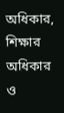অধিকার, শিক্ষার অধিকার ও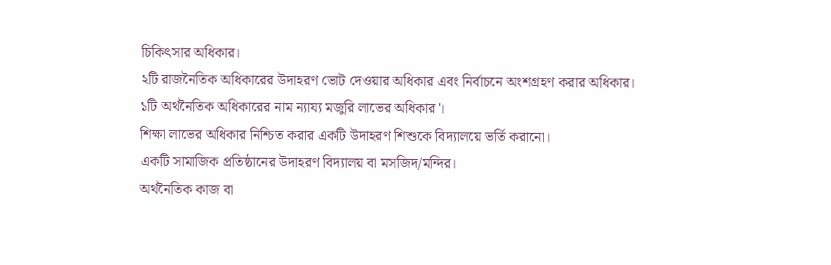চিকিৎসার অধিকার।
২টি রাজনৈতিক অধিকারের উদাহরণ ভোট দেওয়ার অধিকার এবং নির্বাচনে অংশগ্রহণ করার অধিকার।
১টি অর্থনৈতিক অধিকারের নাম ন্যায্য মজুরি লাভের অধিকার'।
শিক্ষা লাভের অধিকার নিশ্চিত করার একটি উদাহরণ শিশুকে বিদ্যালয়ে ভর্তি করানো।
একটি সামাজিক প্রতিষ্ঠানের উদাহরণ বিদ্যালয় বা মসজিদ/মন্দির।
অর্থনৈতিক কাজ বা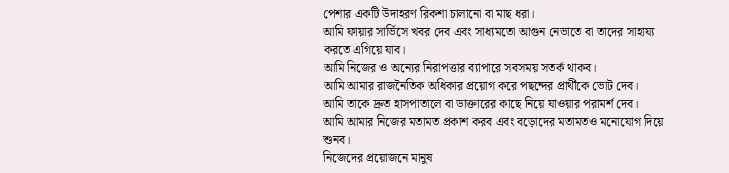পেশার একটি উদাহরণ রিকশা চালানো বা মাছ ধরা।
আমি ফায়ার সার্ভিসে খবর দেব এবং সাধ্যমতো আগুন নেভাতে বা তাদের সাহায্য করতে এগিয়ে যাব।
আমি নিজের ও অন্যের নিরাপত্তার ব্যাপারে সবসময় সতর্ক থাকব।
আমি আমার রাজনৈতিক অধিকার প্রয়োগ করে পছন্দের প্রার্থীকে ভোট দেব।
আমি তাকে দ্রুত হাসপাতালে বা ডাক্তারের কাছে নিয়ে যাওয়ার পরামর্শ দেব।
আমি আমার নিজের মতামত প্রকাশ করব এবং বড়োদের মতামতও মনোযোগ দিয়ে শুনব।
নিজেদের প্রয়োজনে মানুষ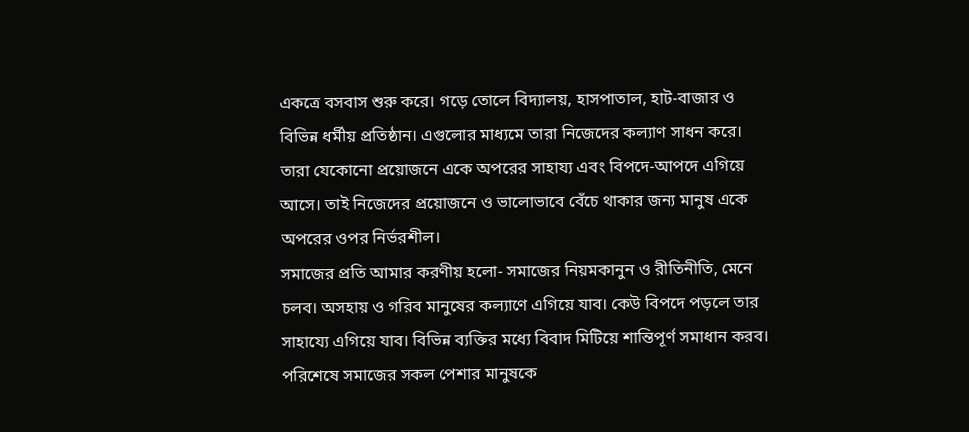একত্রে বসবাস শুরু করে। গড়ে তোলে বিদ্যালয়, হাসপাতাল, হাট-বাজার ও বিভিন্ন ধর্মীয় প্রতিষ্ঠান। এগুলোর মাধ্যমে তারা নিজেদের কল্যাণ সাধন করে। তারা যেকোনো প্রয়োজনে একে অপরের সাহায্য এবং বিপদে-আপদে এগিয়ে আসে। তাই নিজেদের প্রয়োজনে ও ভালোভাবে বেঁচে থাকার জন্য মানুষ একে অপরের ওপর নির্ভরশীল।
সমাজের প্রতি আমার করণীয় হলো- সমাজের নিয়মকানুন ও রীতিনীতি, মেনে চলব। অসহায় ও গরিব মানুষের কল্যাণে এগিয়ে যাব। কেউ বিপদে পড়লে তার সাহায্যে এগিয়ে যাব। বিভিন্ন ব্যক্তির মধ্যে বিবাদ মিটিয়ে শান্তিপূর্ণ সমাধান করব। পরিশেষে সমাজের সকল পেশার মানুষকে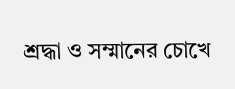শ্রদ্ধা ও সম্মানের চোখে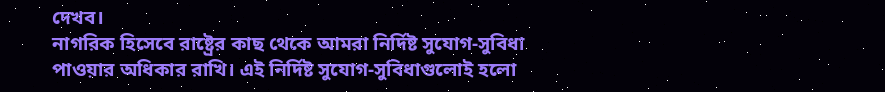দেখব।
নাগরিক হিসেবে রাষ্ট্রের কাছ থেকে আমরা নির্দিষ্ট সুযোগ-সুবিধা পাওয়ার অধিকার রাখি। এই নির্দিষ্ট সুযোগ-সুবিধাগুলোই হলো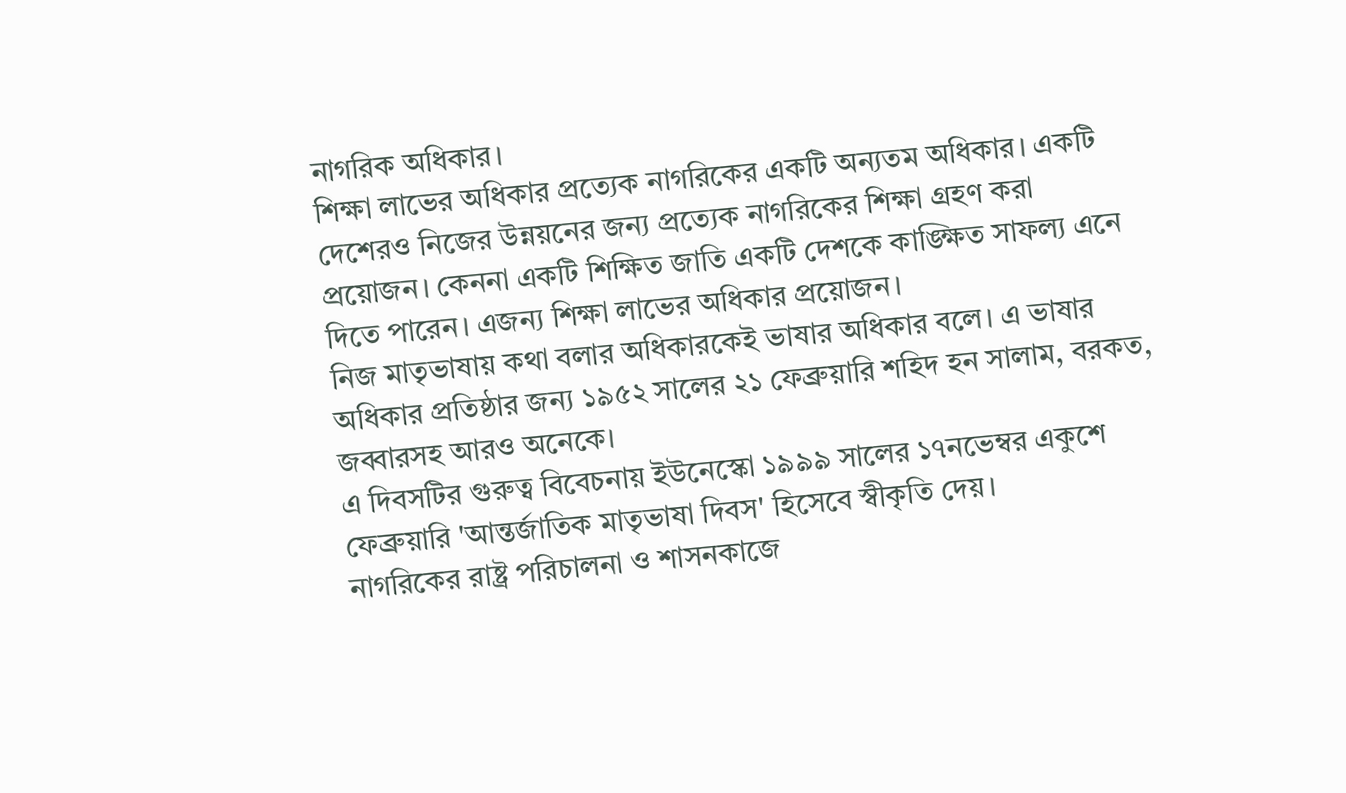নাগরিক অধিকার।
শিক্ষা লাভের অধিকার প্রত্যেক নাগরিকের একটি অন্যতম অধিকার। একটি দেশেরও নিজের উন্নয়নের জন্য প্রত্যেক নাগরিকের শিক্ষা গ্রহণ করা প্রয়োজন। কেননা একটি শিক্ষিত জাতি একটি দেশকে কাঙ্ক্ষিত সাফল্য এনে দিতে পারেন। এজন্য শিক্ষা লাভের অধিকার প্রয়োজন।
নিজ মাতৃভাষায় কথা বলার অধিকারকেই ভাষার অধিকার বলে। এ ভাষার অধিকার প্রতিষ্ঠার জন্য ১৯৫২ সালের ২১ ফেব্রুয়ারি শহিদ হন সালাম, বরকত, জব্বারসহ আরও অনেকে।
এ দিবসটির গুরুত্ব বিবেচনায় ইউনেস্কো ১৯৯৯ সালের ১৭নভেম্বর একুশে ফেব্রুয়ারি 'আন্তর্জাতিক মাতৃভাষা দিবস' হিসেবে স্বীকৃতি দেয়।
নাগরিকের রাষ্ট্র পরিচালনা ও শাসনকাজে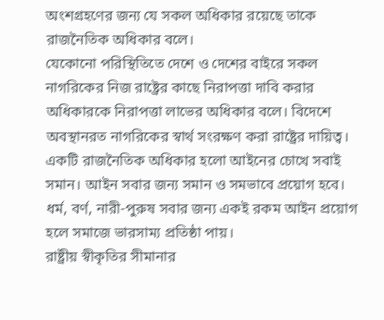অংশগ্রহণের জন্য যে সকল অধিকার রয়েছে তাকে রাজনৈতিক অধিকার বলে।
যেকোনো পরিস্থিতিতে দেশে ও দেশের বাইরে সকল নাগরিকের নিজ রাষ্ট্রের কাছে নিরাপত্তা দাবি করার অধিকারকে নিরাপত্তা লাভের অধিকার বলে। বিদেশে অবস্থানরত নাগরিকের স্বার্থ সংরক্ষণ করা রাষ্ট্রের দায়িত্ব।
একটি রাজনৈতিক অধিকার হলো আইনের চোখে সবাই সমান। আইন সবার জন্য সমান ও সমভাবে প্রয়োগ হবে। ধর্ম, বর্ণ, নারী-পুরুষ সবার জন্য একই রকম আইন প্রয়োগ হলে সমাজে ভারসাম্য প্রতিষ্ঠা পায়।
রাষ্ট্রীয় স্বীকৃতির সীমানার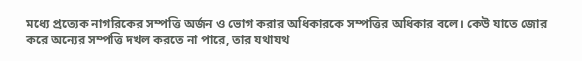মধ্যে প্রত্যেক নাগরিকের সম্পত্তি অর্জন ও ভোগ করার অধিকারকে সম্পত্তির অধিকার বলে। কেউ যাতে জোর করে অন্যের সম্পত্তি দখল করতে না পারে, তার যথাযথ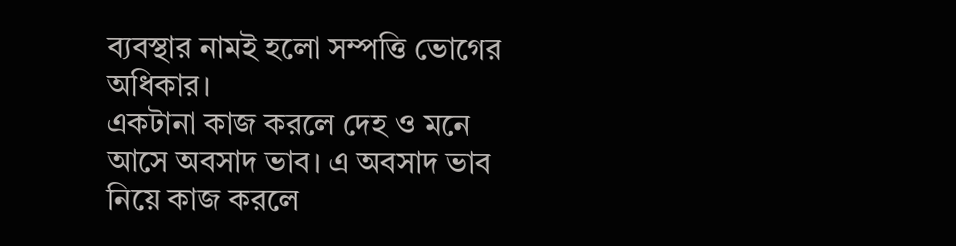ব্যবস্থার নামই হলো সম্পত্তি ভোগের অধিকার।
একটানা কাজ করলে দেহ ও মনে আসে অবসাদ ভাব। এ অবসাদ ভাব নিয়ে কাজ করলে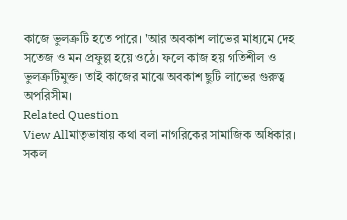কাজে ভুলত্রুটি হতে পারে। 'আর অবকাশ লাভের মাধ্যমে দেহ সতেজ ও মন প্রফুল্ল হয়ে ওঠে। ফলে কাজ হয় গতিশীল ও ভুলত্রুটিমুক্ত। তাই কাজের মাঝে অবকাশ ছুটি লাভের গুরুত্ব অপরিসীম।
Related Question
View Allমাতৃভাষায় কথা বলা নাগরিকের সামাজিক অধিকার।
সকল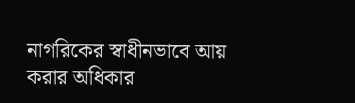নাগরিকের স্বাধীনভাবে আয় করার অধিকার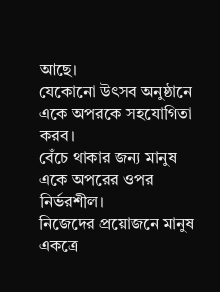আছে।
যেকোনো উৎসব অনুষ্ঠানে একে অপরকে সহযোগিতা করব।
বেঁচে থাকার জন্য মানুষ একে অপরের ওপর নির্ভরশীল।
নিজেদের প্রয়োজনে মানুষ একত্রে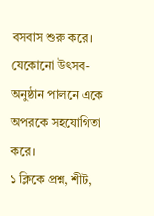বসবাস শুরু করে।
যেকোনো উৎসব-অনুষ্ঠান পালনে একে অপরকে সহযোগিতা করে।
১ ক্লিকে প্রশ্ন, শীট,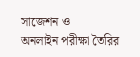সাজেশন ও
অনলাইন পরীক্ষা তৈরির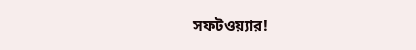সফটওয়্যার!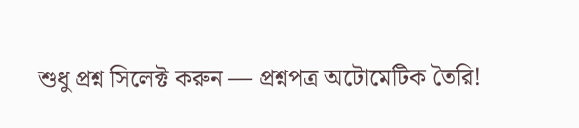শুধু প্রশ্ন সিলেক্ট করুন — প্রশ্নপত্র অটোমেটিক তৈরি!